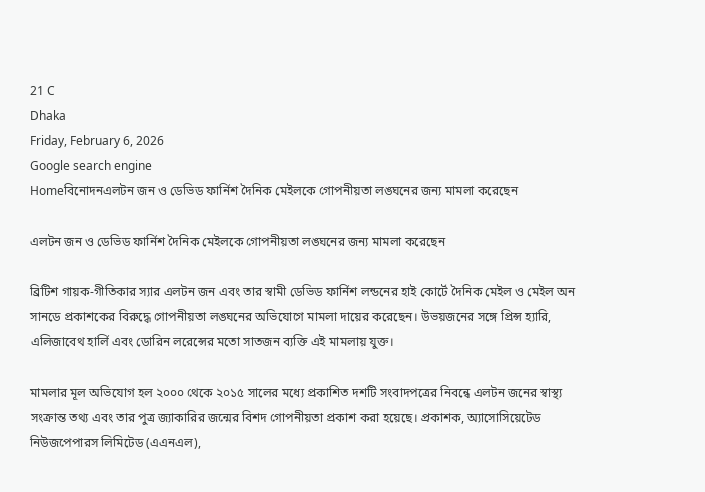21 C
Dhaka
Friday, February 6, 2026
Google search engine
Homeবিনোদনএলটন জন ও ডেভিড ফার্নিশ দৈনিক মেইলকে গোপনীয়তা লঙ্ঘনের জন্য মামলা করেছেন

এলটন জন ও ডেভিড ফার্নিশ দৈনিক মেইলকে গোপনীয়তা লঙ্ঘনের জন্য মামলা করেছেন

ব্রিটিশ গায়ক-গীতিকার স্যার এলটন জন এবং তার স্বামী ডেভিড ফার্নিশ লন্ডনের হাই কোর্টে দৈনিক মেইল ও মেইল অন সানডে প্রকাশকের বিরুদ্ধে গোপনীয়তা লঙ্ঘনের অভিযোগে মামলা দায়ের করেছেন। উভয়জনের সঙ্গে প্রিন্স হ্যারি, এলিজাবেথ হার্লি এবং ডোরিন লরেন্সের মতো সাতজন ব্যক্তি এই মামলায় যুক্ত।

মামলার মূল অভিযোগ হল ২০০০ থেকে ২০১৫ সালের মধ্যে প্রকাশিত দশটি সংবাদপত্রের নিবন্ধে এলটন জনের স্বাস্থ্য সংক্রান্ত তথ্য এবং তার পুত্র জ্যাকারির জন্মের বিশদ গোপনীয়তা প্রকাশ করা হয়েছে। প্রকাশক, অ্যাসোসিয়েটেড নিউজপেপারস লিমিটেড (এএনএল),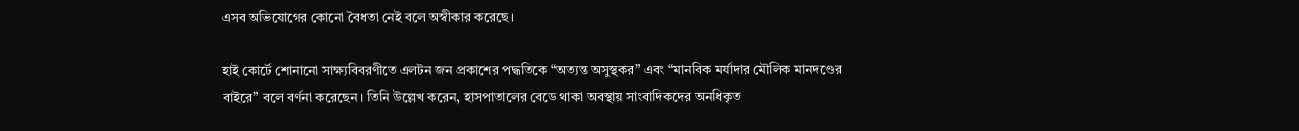এসব অভিযোগের কোনো বৈধতা নেই বলে অস্বীকার করেছে।

হাই কোর্টে শোনানো সাক্ষ্যবিবরণীতে এলটন জন প্রকাশের পদ্ধতিকে “অত্যন্ত অসুস্থকর” এবং “মানবিক মর্যাদার মৌলিক মানদণ্ডের বাইরে” বলে বর্ণনা করেছেন। তিনি উল্লেখ করেন, হাসপাতালের বেডে থাকা অবস্থায় সাংবাদিকদের অনধিকৃত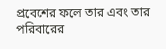প্রবেশের ফলে তার এবং তার পরিবারের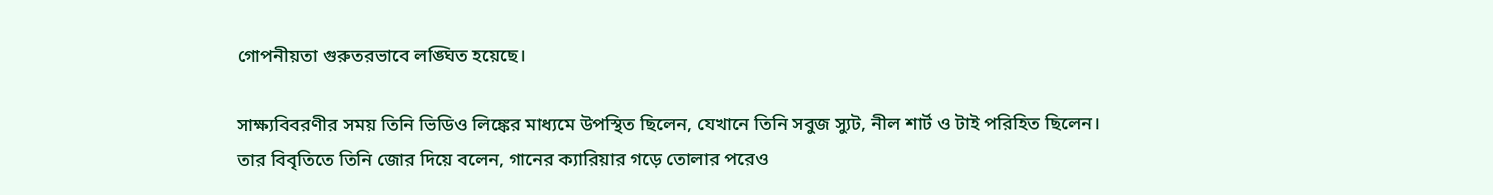গোপনীয়তা গুরুতরভাবে লঙ্ঘিত হয়েছে।

সাক্ষ্যবিবরণীর সময় তিনি ভিডিও লিঙ্কের মাধ্যমে উপস্থিত ছিলেন, যেখানে তিনি সবুজ স্যুট, নীল শার্ট ও টাই পরিহিত ছিলেন। তার বিবৃতিতে তিনি জোর দিয়ে বলেন, গানের ক্যারিয়ার গড়ে তোলার পরেও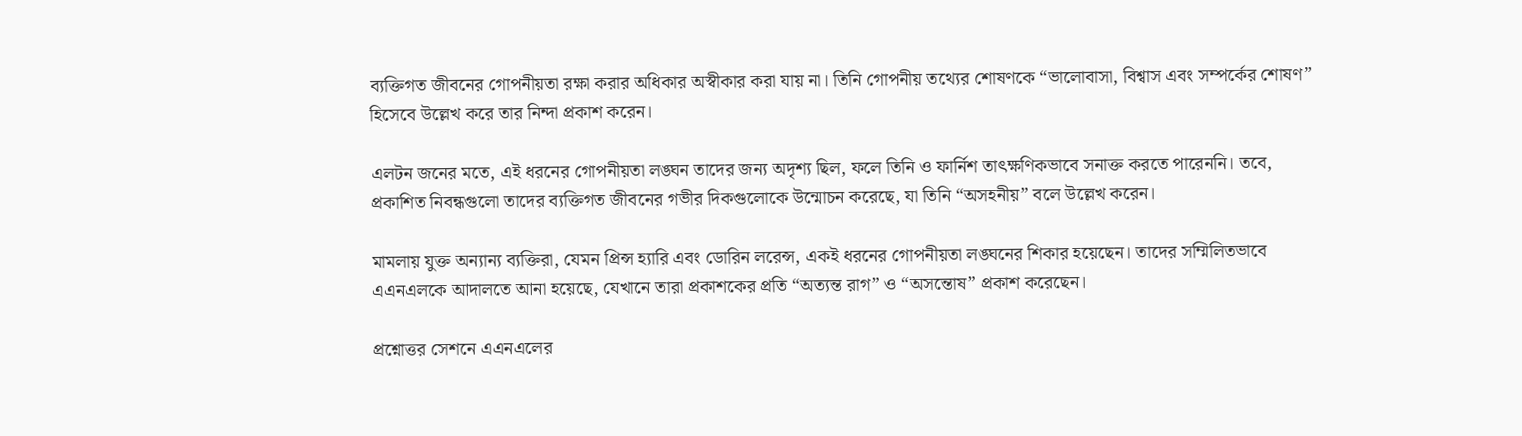ব্যক্তিগত জীবনের গোপনীয়তা রক্ষা করার অধিকার অস্বীকার করা যায় না। তিনি গোপনীয় তথ্যের শোষণকে “ভালোবাসা, বিশ্বাস এবং সম্পর্কের শোষণ” হিসেবে উল্লেখ করে তার নিন্দা প্রকাশ করেন।

এলটন জনের মতে, এই ধরনের গোপনীয়তা লঙ্ঘন তাদের জন্য অদৃশ্য ছিল, ফলে তিনি ও ফার্নিশ তাৎক্ষণিকভাবে সনাক্ত করতে পারেননি। তবে, প্রকাশিত নিবন্ধগুলো তাদের ব্যক্তিগত জীবনের গভীর দিকগুলোকে উন্মোচন করেছে, যা তিনি “অসহনীয়” বলে উল্লেখ করেন।

মামলায় যুক্ত অন্যান্য ব্যক্তিরা, যেমন প্রিন্স হ্যারি এবং ডোরিন লরেন্স, একই ধরনের গোপনীয়তা লঙ্ঘনের শিকার হয়েছেন। তাদের সম্মিলিতভাবে এএনএলকে আদালতে আনা হয়েছে, যেখানে তারা প্রকাশকের প্রতি “অত্যন্ত রাগ” ও “অসন্তোষ” প্রকাশ করেছেন।

প্রশ্নোত্তর সেশনে এএনএলের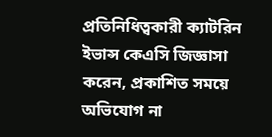প্রতিনিধিত্বকারী ক্যাটরিন ইভান্স কেএসি জিজ্ঞাসা করেন, প্রকাশিত সময়ে অভিযোগ না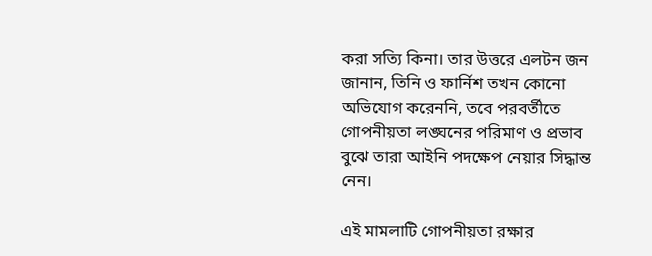করা সত্যি কিনা। তার উত্তরে এলটন জন জানান, তিনি ও ফার্নিশ তখন কোনো অভিযোগ করেননি, তবে পরবর্তীতে গোপনীয়তা লঙ্ঘনের পরিমাণ ও প্রভাব বুঝে তারা আইনি পদক্ষেপ নেয়ার সিদ্ধান্ত নেন।

এই মামলাটি গোপনীয়তা রক্ষার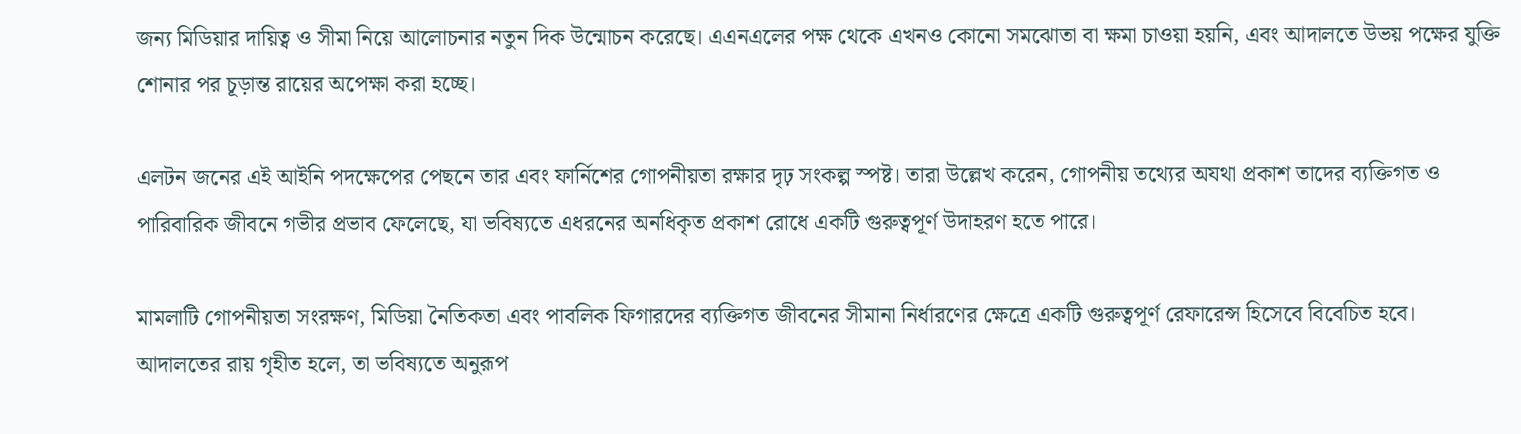জন্য মিডিয়ার দায়িত্ব ও সীমা নিয়ে আলোচনার নতুন দিক উন্মোচন করেছে। এএনএলের পক্ষ থেকে এখনও কোনো সমঝোতা বা ক্ষমা চাওয়া হয়নি, এবং আদালতে উভয় পক্ষের যুক্তি শোনার পর চূড়ান্ত রায়ের অপেক্ষা করা হচ্ছে।

এলটন জনের এই আইনি পদক্ষেপের পেছনে তার এবং ফার্নিশের গোপনীয়তা রক্ষার দৃঢ় সংকল্প স্পষ্ট। তারা উল্লেখ করেন, গোপনীয় তথ্যের অযথা প্রকাশ তাদের ব্যক্তিগত ও পারিবারিক জীবনে গভীর প্রভাব ফেলেছে, যা ভবিষ্যতে এধরনের অনধিকৃত প্রকাশ রোধে একটি গুরুত্বপূর্ণ উদাহরণ হতে পারে।

মামলাটি গোপনীয়তা সংরক্ষণ, মিডিয়া নৈতিকতা এবং পাবলিক ফিগারদের ব্যক্তিগত জীবনের সীমানা নির্ধারণের ক্ষেত্রে একটি গুরুত্বপূর্ণ রেফারেন্স হিসেবে বিবেচিত হবে। আদালতের রায় গৃহীত হলে, তা ভবিষ্যতে অনুরূপ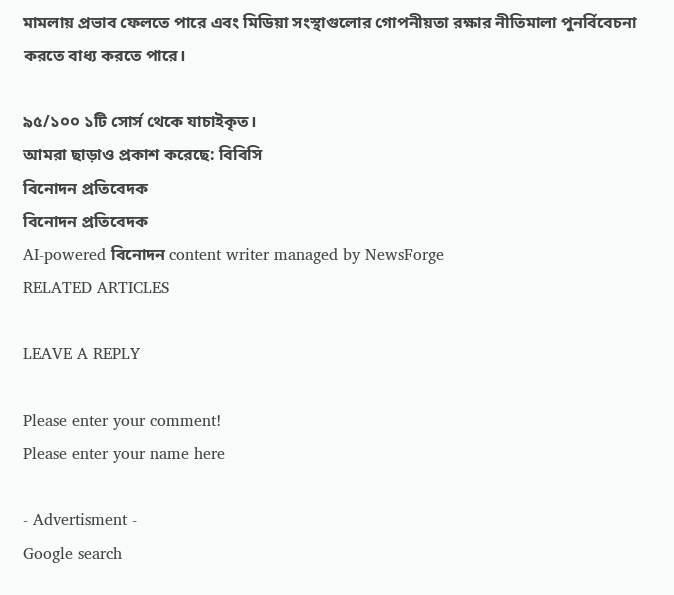মামলায় প্রভাব ফেলতে পারে এবং মিডিয়া সংস্থাগুলোর গোপনীয়তা রক্ষার নীতিমালা পুনর্বিবেচনা করতে বাধ্য করতে পারে।

৯৫/১০০ ১টি সোর্স থেকে যাচাইকৃত।
আমরা ছাড়াও প্রকাশ করেছে: বিবিসি
বিনোদন প্রতিবেদক
বিনোদন প্রতিবেদক
AI-powered বিনোদন content writer managed by NewsForge
RELATED ARTICLES

LEAVE A REPLY

Please enter your comment!
Please enter your name here

- Advertisment -
Google search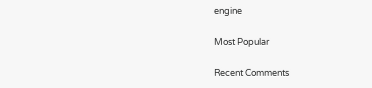engine

Most Popular

Recent Comments